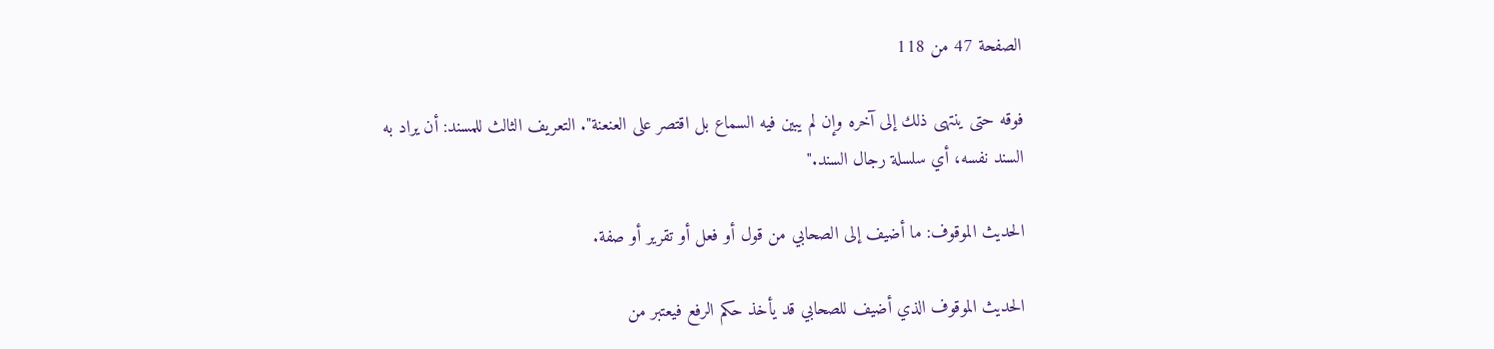الصفحة 47 من 118

فوقه حتى ينتهى ذلك إلى آخره وإن لم يبين فيه السماع بل اقتصر على العنعنة". التعريف الثالث للمسند: أن يراد به السند نفسه، أي سلسلة رجال السند."

الحديث الموقوف: ما أضيف إلى الصحابي من قول أو فعل أو تقرير أو صفة.

الحديث الموقوف الذي أضيف للصحابي قد يأخذ حكم الرفع فيعتبر من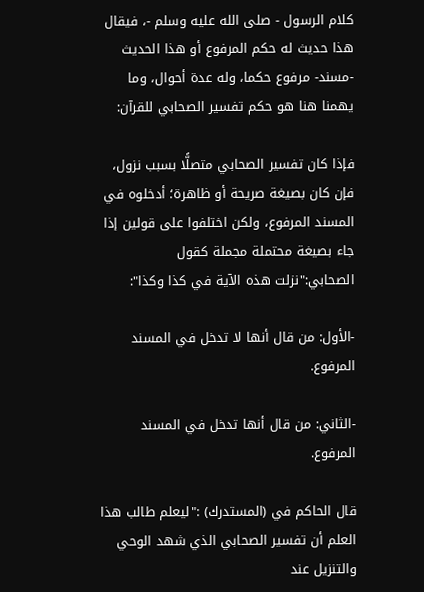كلام الرسول - صلى الله عليه وسلم -، فيقال هذا حديث له حكم المرفوع أو هذا الحديث -مسند- مرفوع حكما، وله عدة أحوال، وما يهمنا هنا هو حكم تفسير الصحابي للقرآن:

فإذا كان تفسير الصحابي متصلًّا بسبب نزول، فإن كان بصيغة صريحة أو ظاهرة؛ أدخلوه في المسند المرفوع، ولكن اختلفوا على قولين إذا جاء بصيغة محتملة مجملة كقول الصحابي:"نزلت هذه الآية في كذا وكذا":

-الأول: من قال أنها لا تدخل في المسند المرفوع.

-الثاني: من قال أنها تدخل في المسند المرفوع.

قال الحاكم في (المستدرك) :"ليعلم طالب هذا العلم أن تفسير الصحابي الذي شهد الوحي والتنزيل عند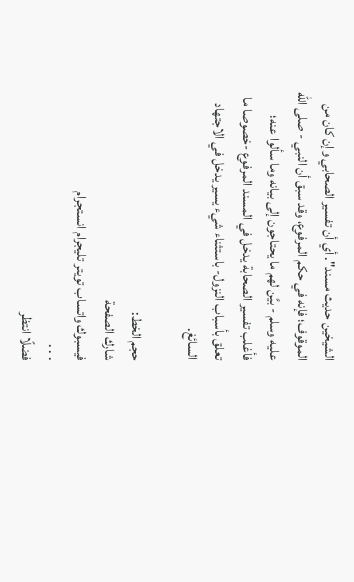الشيخين حديث مسند". أي أن تفسير الصحابي وإن كان من الموقوف؛ فإنه في حكم المرفوع، وقد سبق أن النبي - صلى الله عليه وسلم - بيَّن لهم ما يحتاجون إلى بيانه وما سألوا عنه؛ فأغلب تفسير الصحابة يدخل في المسند المرفوع -خصوصا ما تعلق بأسباب النزول- باستثناء شيء يسير يدخل في الاجتهاد السائغ.

حجم الخط:
شارك الصفحة
فيسبوك واتساب تويتر تليجرام انستجرام
. . .
فضلًا انتظر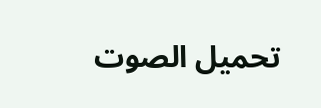تحميل الصوت